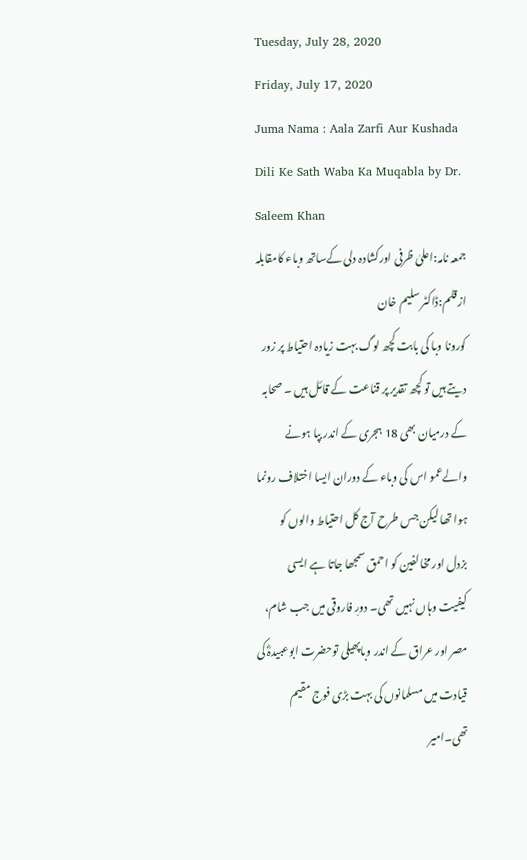Tuesday, July 28, 2020
Friday, July 17, 2020
Juma Nama : Aala Zarfi Aur Kushada Dili Ke Sath Waba Ka Muqabla by Dr. Saleem Khan
جمعہ نامہ:اعلیٰ ظرفی اورکشادہ دلی کےساتھ وباء کامقابلہ
ازقلم:ڈاکٹر سلیم خان
کورونا وبا کی بابت کچھ لوگ بہت زیادہ احتیاط پر زور دیتے ہیں تو کچھ تقدیر پر قناعت کے قائل ہیں ۔ صحابہ کے درمیان بھی 18 ہجری کے اندر بپا ہونے والےعمو اس کی وباء کے دوران ایسا اختلاف رونما ہوا تھا لیکن جس طرح آج کل احتیاط والوں کو بزدل اور مخالفین کو احمق سمجھا جاتا ہے ایسی کیفیت وہاں نہیں تھی۔ دورِ فاروقی میں جب شام، مصر اور عراق کے اندر وباپھیلی توحضرت ابوعبیدہؓ کی قیادت میں مسلمانوں کی بہت بڑی فوج مقیم تھی۔امیر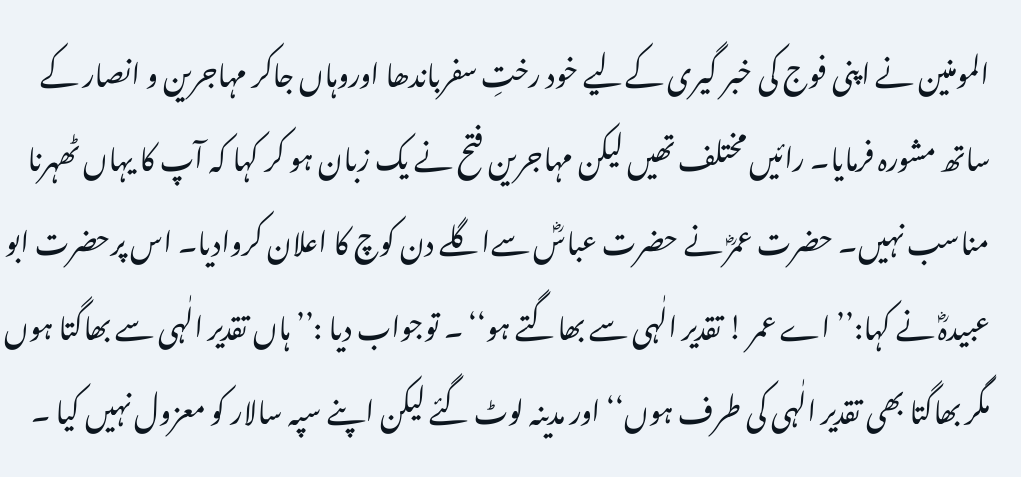المومنین نے اپنی فوج کی خبر گیری کےلیے خود رختِ سفرباندھا اوروہاں جاکر مہاجرین و انصار کے ساتھ مشورہ فرمایا۔ رائیں مختلف تھیں لیکن مہاجرین فتح نے یک زبان ہو کر کہا کہ آپ کا یہاں ٹھہرنا مناسب نہیں۔ حضرت عمرؓ نے حضرت عباسؓ سےاگلے دن کوچ کا اعلان کروادیا۔ اس پرحضرت ابو عبیدہؓ نے کہا:’’ اے عمر ! تقدیر الٰہی سے بھاگتے ہو‘‘ ۔ توجواب دیا :’’ ہاں تقدیر الٰہی سے بھاگتا ہوں مگر بھاگتا بھی تقدیر الٰہی کی طرف ہوں‘‘ اور مدینہ لوٹ گئے لیکن اپنے سپہ سالار کو معزول نہیں کیا ۔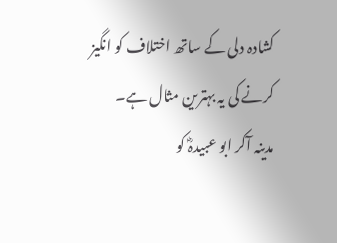کشادہ دلی کے ساتھ اختلاف کو انگیز کرنے کی یہ بہترین مثال ہے۔
مدینہ آکر ابو عبیدہؓ کو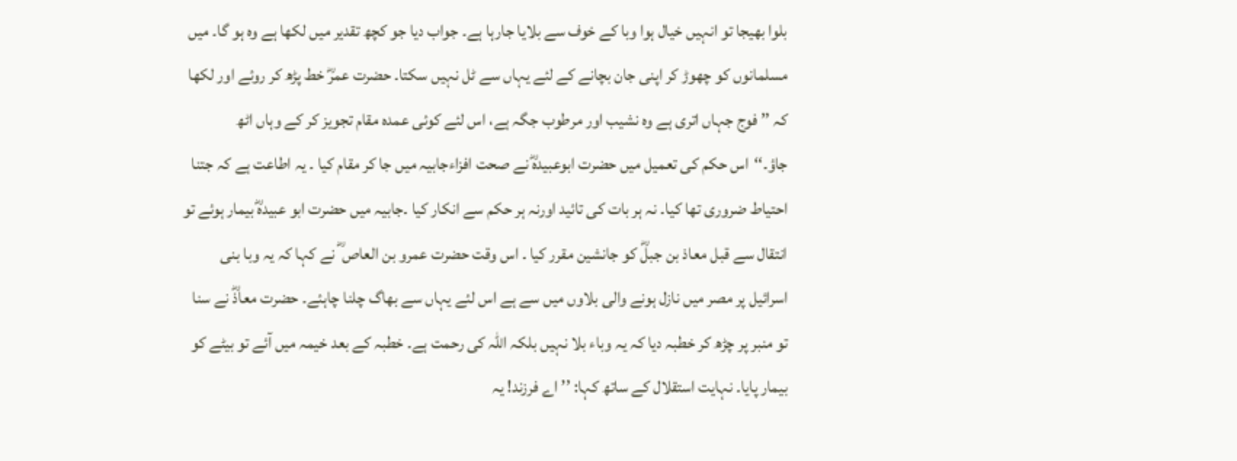بلوا بھیجا تو انہیں خیال ہوا وبا کے خوف سے بلایا جارہا ہے۔ جواب دیا جو کچھ تقدیر میں لکھا ہے وہ ہو گا۔ میں مسلمانوں کو چھوڑ کر اپنی جان بچانے کے لئے یہاں سے ٹل نہیں سکتا۔ حضرت عمرؓ خط پڑھ کر روئے اور لکھا کہ ’’ فوج جہاں اتری ہے وہ نشیب اور مرطوب جگہ ہے، اس لئے کوئی عمدہ مقام تجویز کر کے وہاں اٹھ جاؤ۔‘‘اس حکم کی تعمیل میں حضرت ابوعبیدہؓ نے صحت افزاءجابیہ میں جا کر مقام کیا ۔ یہ اطاعت ہے کہ جتنا احتیاط ضروری تھا کیا۔ نہ ہر بات کی تائید اورنہ ہر حکم سے انکار کیا ۔جابیہ میں حضرت ابو عبیدہؓ بیمار ہوئے تو انتقال سے قبل معاذ بن جبلؓ کو جانشین مقرر کیا ۔ اس وقت حضرت عمرو بن العاص ؓ نے کہا کہ یہ وبا بنی اسرائیل پر مصر میں نازل ہونے والی بلاوں میں سے ہے اس لئے یہاں سے بھاگ چلنا چاہئے۔ حضرت معاذؓ نے سنا تو منبر پر چڑھ کر خطبہ دیا کہ یہ وباء بلا نہیں بلکہ اللہ کی رحمت ہے۔ خطبہ کے بعد خیمہ میں آئے تو بیٹے کو بیمار پایا۔ نہایت استقلال کے ساتھ کہا: ’’ اے فرزند! یہ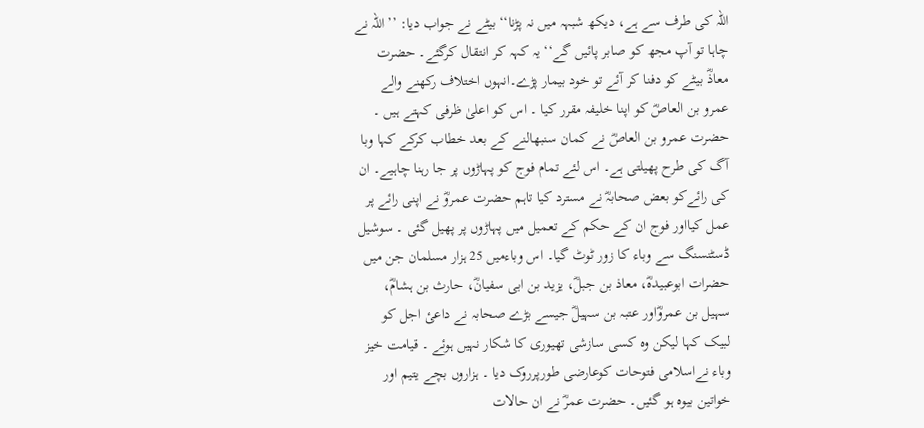اللہ کی طرف سے ہے، دیکھ شبہہ میں نہ پڑنا‘‘ بیٹے نے جواب دیا: ’’ اللہ نے چاہا تو آپ مجھ کو صابر پائیں گے‘‘ یہ کہہ کر انتقال کرگئے۔ حضرت معاذؓ بیٹے کو دفنا کر آئے تو خود بیمار پڑے۔انہوں اختلاف رکھنے والے عمرو بن العاصؓ کو اپنا خلیفہ مقرر کیا ۔ اس کو اعلیٰ ظرفی کہتے ہیں ۔
حضرت عمرو بن العاصؓ نے کمان سنبھالنے کے بعد خطاب کرکے کہا وبا آگ کی طرح پھیلتی ہے۔ اس لئے تمام فوج کو پہاڑوں پر جا رہنا چاہیے۔ ان کی رائےکو بعض صحابہؓ نے مسترد کیا تاہم حضرت عمروؓ نے اپنی رائے پر عمل کیااور فوج ان کے حکم کے تعمیل میں پہاڑوں پر پھیل گئی ۔ سوشیل ڈسٹنسنگ سے وباء کا زور ٹوٹ گیا۔ اس وباءمیں 25 ہزار مسلمان جن میں حضرات ابوعبیدہؓ، معاذ بن جبلؓ، یزید بن ابی سفیانؓ، حارث بن ہشامؓ، سہیل بن عمروؓاور عتبہ بن سہیلؓ جیسے بڑے صحابہ نے داعیٔ اجل کو لبیک کہا لیکن وہ کسی سازشی تھیوری کا شکار نہیں ہوئے ۔ قیامت خیز وباء نےاسلامی فتوحات کوعارضی طورپرروک دیا ۔ ہزاروں بچے یتیم اور خواتین بیوہ ہو گئیں۔ حضرت عمرؓ نے ان حالات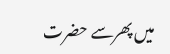میں پھرسے حضرت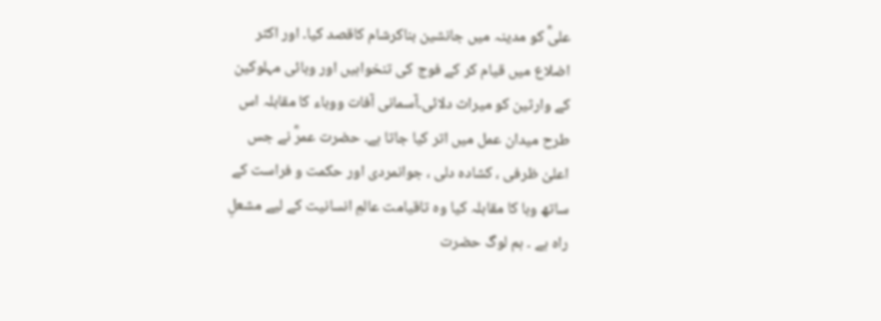علیؓ کو مدینہ میں جانشین بناکرشام کاقصد کیا۔ اور اکثر اضلاع میں قیام کر کے فوج کی تنخواہیں اور وبائی مہلوکین کے وارثین کو میراث دلائی۔آسمانی آفات ووباء کا مقابلہ اس طرح میدان عمل میں اتر کیا جاتا ہے۔ حضرت عمرؓ نے جس اعلیٰ ظرفی ، کشادہ دلی ، جوانمردی اور حکمت و فراست کے ساتھ وبا کا مقابلہ کیا وہ تاقیامت عالمِ انسانیت کے لیے مشعلِ راہ ہے ۔ ہم لوگ حضرت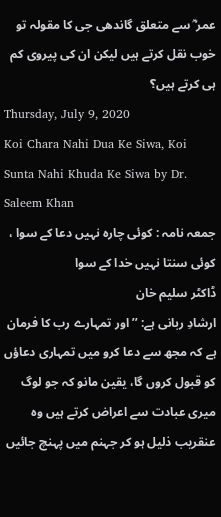عمر ؓ سے متعلق گاندھی جی کا مقولہ تو خوب نقل کرتے ہیں لیکن ان کی پیروی کم ہی کرتے ہیں؟
Thursday, July 9, 2020
Koi Chara Nahi Dua Ke Siwa, Koi Sunta Nahi Khuda Ke Siwa by Dr. Saleem Khan
جمعہ نامہ : کوئی چارہ نہیں دعا کے سوا ، کوئی سنتا نہیں خدا کے سوا
ڈاکٹر سلیم خان
ارشادِ ربانی ہے: ’’اور تمہارے رب کا فرمان ہے کہ مجھ سے دعا کرو میں تمہاری دعاؤں کو قبول کروں گا، یقین مانو کہ جو لوگ میری عبادت سے اعراض کرتے ہیں وہ عنقریب ذلیل ہو کر جہنم میں پہنچ جائیں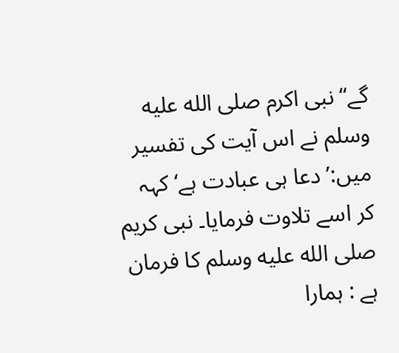گے‘‘نبی اکرم صلى الله عليه وسلم نے اس آیت کی تفسیر میں:’ دعا ہی عبادت ہے‘ کہہ کر اسے تلاوت فرمایا۔ نبی کریم صلى الله عليه وسلم کا فرمان ہے : ہمارا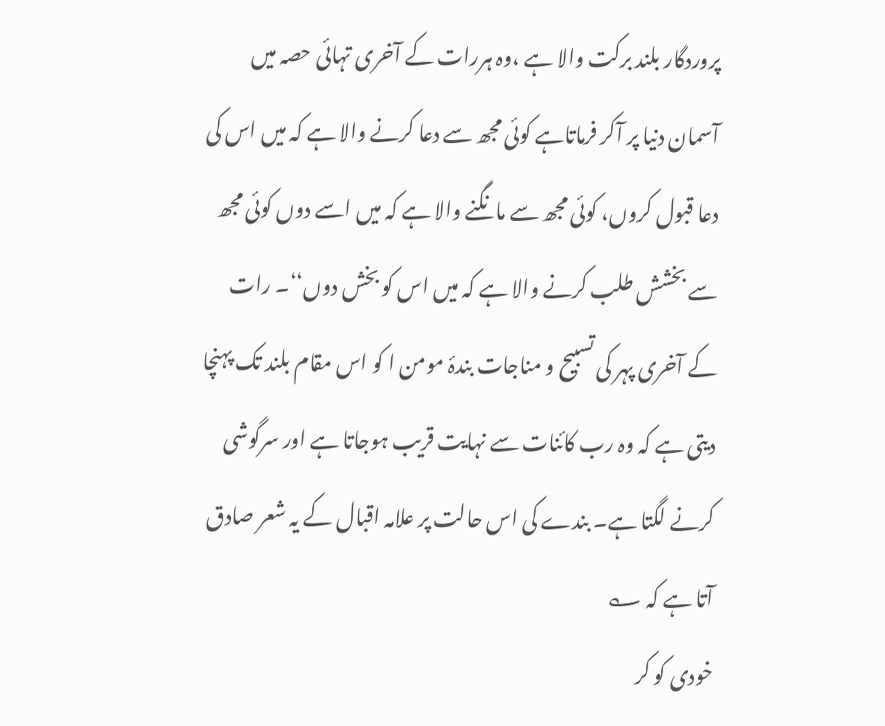پروردگار بلند برکت والا ہے ،وہ ہررات کے آخری تہائی حصہ میں آسمان دنیا پر آکر فرماتاہے کوئی مجھ سے دعا کرنے والا ہے کہ میں اس کی دعا قبول کروں، کوئی مجھ سے مانگنے والا ہے کہ میں اسے دوں کوئی مجھ سے بخشش طلب کرنے والا ہے کہ میں اس کو بخش دوں‘‘۔ رات کے آخری پہر کی تسبیح و مناجات بندۂ مومن ا کو اس مقام بلند تک پہنچا دیتی ہے کہ وہ رب کائنات سے نہایت قریب ہوجاتا ہے اور سرگوشی کرنے لگتا ہے۔ بندے کی اس حالت پر علامہ اقبال کے یہ شعر صادق آتا ہے کہ ؎
خودی کو کر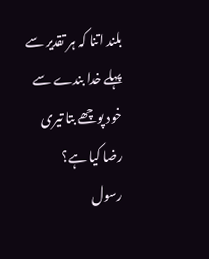بلند اتنا کہ ہر تقدیر سے پہلے خدا بندے سے خود پوچھے بتا تیری رضا کیا ہے؟
رسول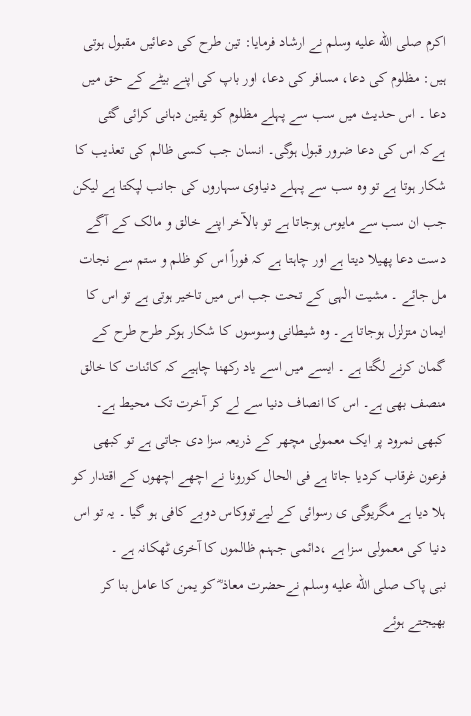اکرم صلى الله عليه وسلم نے ارشاد فرمایا: تین طرح کی دعائیں مقبول ہوتی ہیں: مظلوم کی دعا، مسافر کی دعا، اور باپ کی اپنے بیٹے کے حق میں دعا ۔ اس حدیث میں سب سے پہلے مظلوم کو یقین دہانی کرائی گئی ہےکہ اس کی دعا ضرور قبول ہوگی۔ انسان جب کسی ظالم کی تعذیب کا شکار ہوتا ہے تو وہ سب سے پہلے دنیاوی سہاروں کی جانب لپکتا ہے لیکن جب ان سب سے مایوس ہوجاتا ہے تو بالآخر اپنے خالق و مالک کے آگے دست دعا پھیلا دیتا ہے اور چاہتا ہے کہ فوراً اس کو ظلم و ستم سے نجات مل جائے ۔ مشیت الٰہی کے تحت جب اس میں تاخیر ہوتی ہے تو اس کا ایمان متزلزل ہوجاتا ہے۔ وہ شیطانی وسوسوں کا شکار ہوکر طرح طرح کے گمان کرنے لگتا ہے ۔ ایسے میں اسے یاد رکھنا چاہیے کہ کائنات کا خالق منصف بھی ہے۔ اس کا انصاف دنیا سے لے کر آخرت تک محیط ہے۔ کبھی نمرود پر ایک معمولی مچھر کے ذریعہ سزا دی جاتی ہے تو کبھی فرعون غرقاب کردیا جاتا ہے فی الحال کورونا نے اچھے اچھوں کے اقتدار کو ہلا دیا ہے مگریوگی ی رسوائی کے لیےتووکاس دوبے کافی ہو گیا ۔ یہ تو اس دنیا کی معمولی سزا ہے ،دائمی جہنم ظالموں کا آخری ٹھکانہ ہے ۔
نبی پاک صلى الله عليه وسلم نےحضرت معاذ ؓ کو یمن کا عامل بنا کر بھیجتے ہوئے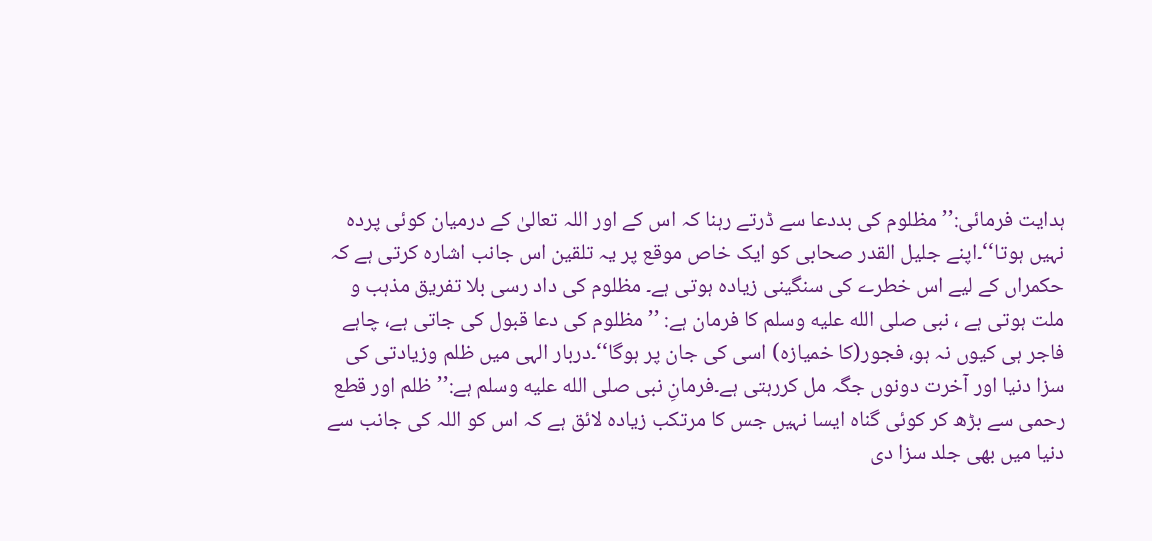ہدایت فرمائی:’’ مظلوم کی بددعا سے ڈرتے رہنا کہ اس کے اور اللہ تعالیٰ کے درمیان کوئی پردہ نہیں ہوتا‘‘۔اپنے جلیل القدر صحابی کو ایک خاص موقع پر یہ تلقین اس جانب اشارہ کرتی ہے کہ حکمراں کے لیے اس خطرے کی سنگینی زیادہ ہوتی ہے۔ مظلوم کی داد رسی بلا تفریق مذہب و ملت ہوتی ہے ، نبی صلى الله عليه وسلم کا فرمان ہے: ’’ مظلوم کی دعا قبول کی جاتی ہے، چاہے فاجر ہی کیوں نہ ہو، فجور(کا خمیازہ) اسی کی جان پر ہوگا‘‘۔دربار الہی میں ظلم وزیادتی کی سزا دنیا اور آخرت دونوں جگہ مل کررہتی ہے۔فرمانِ نبی صلى الله عليه وسلم ہے:’’ ظلم اور قطع رحمی سے بڑھ کر کوئی گناہ ایسا نہیں جس کا مرتکب زیادہ لائق ہے کہ اس کو اللہ کی جانب سے دنیا میں بھی جلد سزا دی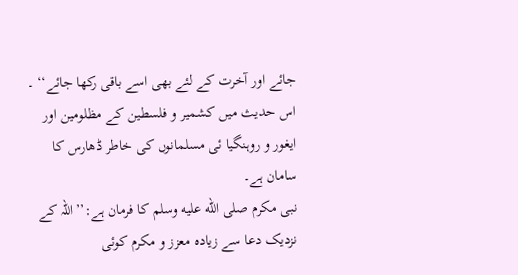جائے اور آخرت کے لئے بھی اسے باقی رکھا جائے‘‘ ۔ اس حدیث میں کشمیر و فلسطین کے مظلومین اور ایغور و روہنگیا ئی مسلمانوں کی خاطر ڈھارس کا سامان ہے۔
نبی مکرم صلى الله عليه وسلم کا فرمان ہے:’’اللہ کے نزدیک دعا سے زیادہ معزز و مکرم کوئی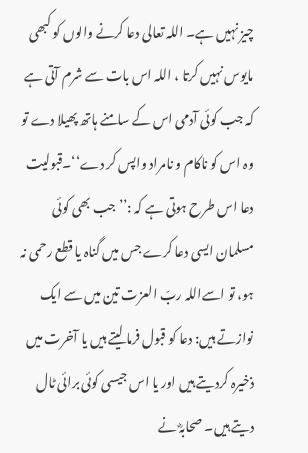چیز نہیں ہے۔ اللہ تعالی دعا کرنے والوں کو کبھی مایوس نہیں کرتا ، اللہ اس بات سے شرم آتی ہے کہ جب کوئی آدمی اس کے سامنے ہاتھ پھیلا دے تو وہ اس کو ناکام و نامراد واپس کر دے‘‘۔قبولیت دعا اس طرح ہوتی ہے کہ :’’جب بھی کوئی مسلمان ایسی دعا کرے جس میں گناہ یا قطع رحمی نہ ہو، تو اسےاللہ ربّ العزت تین میں سے ایک نوازتے ہیں: دعا کو قبول فرما لیتے ہیں یا آخرت میں ذخیرہ کردیتے ہیں اور یا اس جیسی کوئی برائی ٹال دیتے ہیں۔ صحابہؓ نے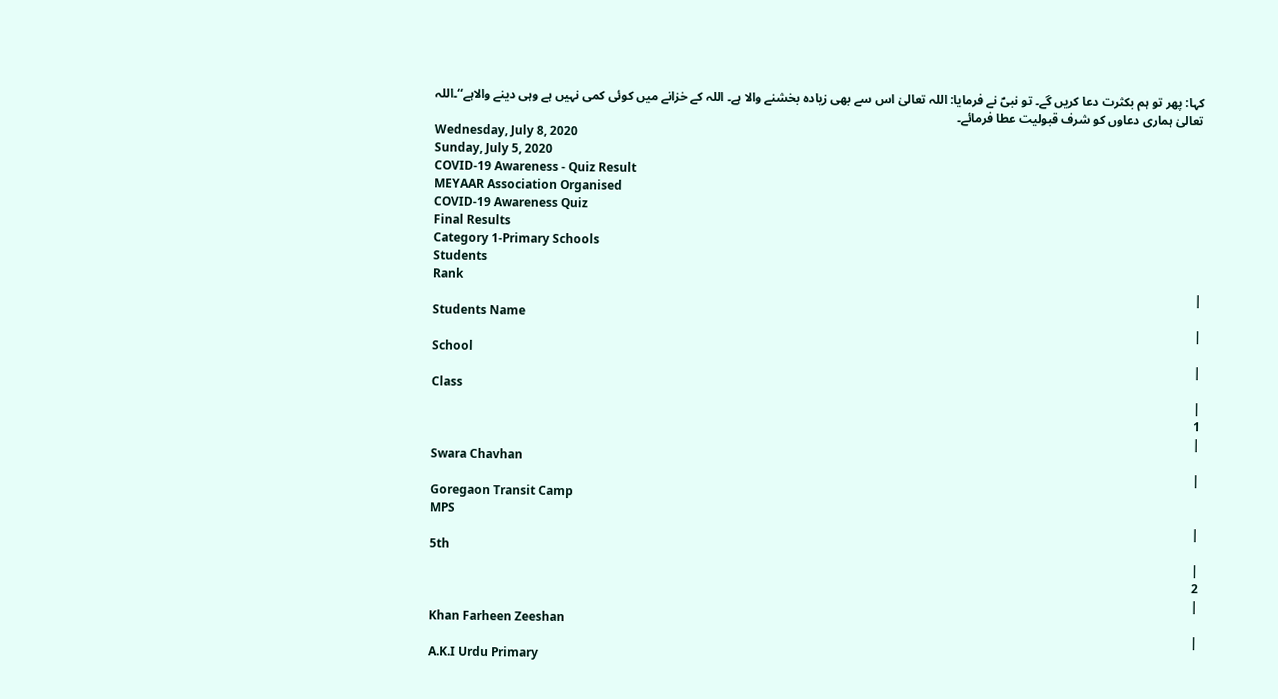کہا: پھر تو ہم بکثرت دعا کریں گے۔ تو نبیؐ نے فرمایا: اللہ تعالیٰ اس سے بھی زیادہ بخشنے والا ہے۔ اللہ کے خزانے میں کوئی کمی نہیں ہے وہی دینے والاہے‘‘۔اللہ تعالیٰ ہماری دعاوں کو شرف قبولیت عطا فرمائے۔
Wednesday, July 8, 2020
Sunday, July 5, 2020
COVID-19 Awareness - Quiz Result
MEYAAR Association Organised
COVID-19 Awareness Quiz
Final Results
Category 1-Primary Schools
Students
Rank
|
Students Name
|
School
|
Class
|
1
|
Swara Chavhan
|
Goregaon Transit Camp
MPS
|
5th
|
2
|
Khan Farheen Zeeshan
|
A.K.I Urdu Primary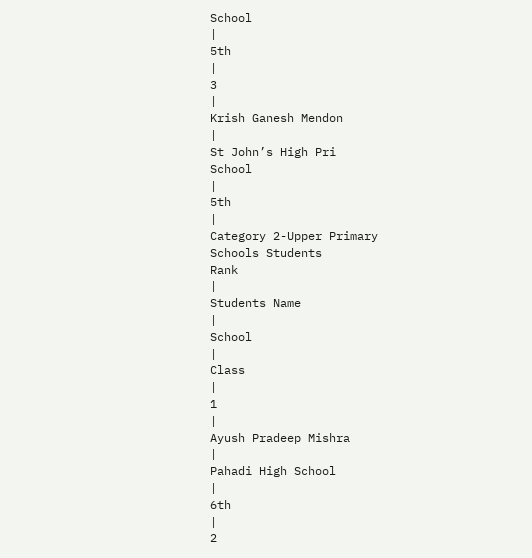School
|
5th
|
3
|
Krish Ganesh Mendon
|
St John’s High Pri
School
|
5th
|
Category 2-Upper Primary
Schools Students
Rank
|
Students Name
|
School
|
Class
|
1
|
Ayush Pradeep Mishra
|
Pahadi High School
|
6th
|
2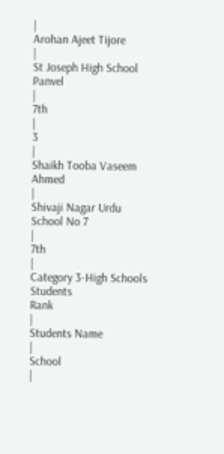|
Arohan Ajeet Tijore
|
St Joseph High School
Panvel
|
7th
|
3
|
Shaikh Tooba Vaseem
Ahmed
|
Shivaji Nagar Urdu
School No 7
|
7th
|
Category 3-High Schools
Students
Rank
|
Students Name
|
School
|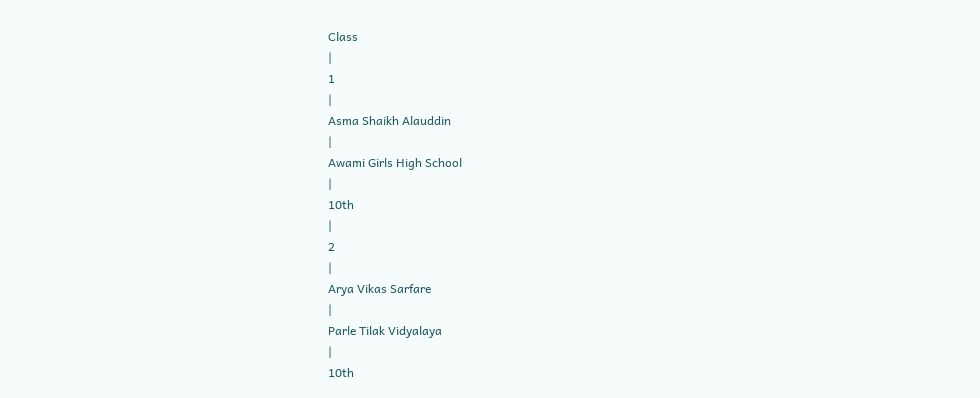Class
|
1
|
Asma Shaikh Alauddin
|
Awami Girls High School
|
10th
|
2
|
Arya Vikas Sarfare
|
Parle Tilak Vidyalaya
|
10th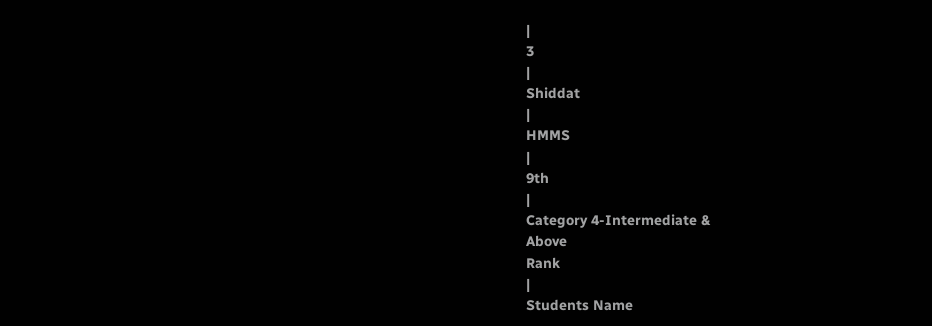|
3
|
Shiddat
|
HMMS
|
9th
|
Category 4-Intermediate &
Above
Rank
|
Students Name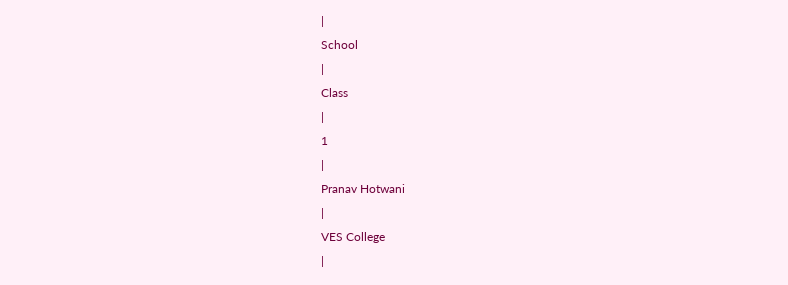|
School
|
Class
|
1
|
Pranav Hotwani
|
VES College
|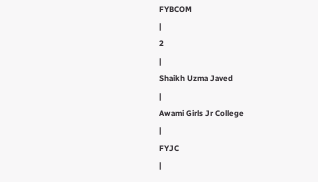FYBCOM
|
2
|
Shaikh Uzma Javed
|
Awami Girls Jr College
|
FYJC
|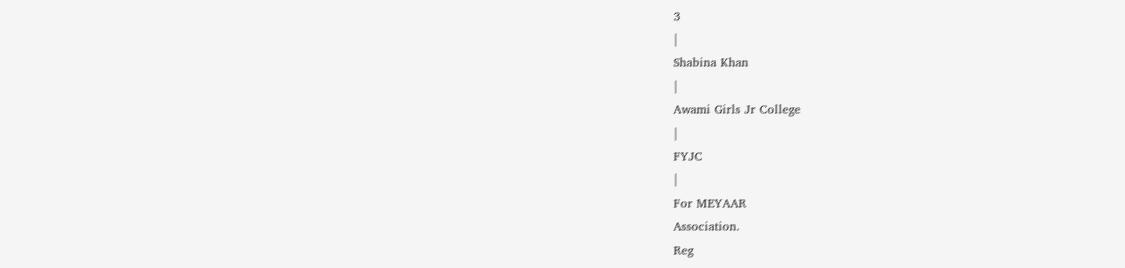3
|
Shabina Khan
|
Awami Girls Jr College
|
FYJC
|
For MEYAAR
Association.
Reg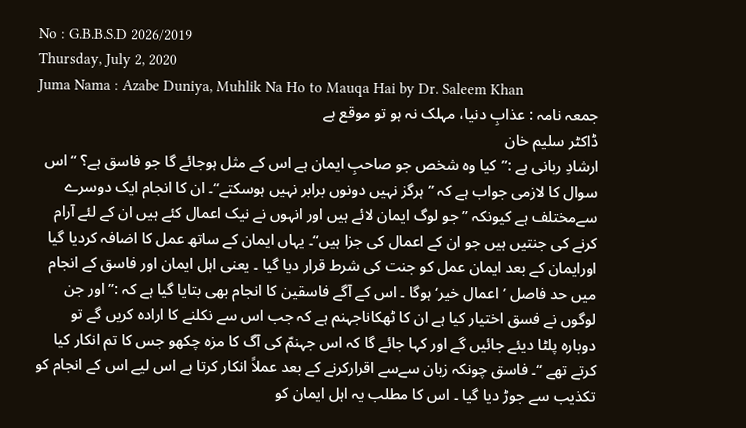No : G.B.B.S.D 2026/2019
Thursday, July 2, 2020
Juma Nama : Azabe Duniya, Muhlik Na Ho to Mauqa Hai by Dr. Saleem Khan
جمعہ نامہ : عذابِ دنیا، مہلک نہ ہو تو موقع ہے
ڈاکٹر سلیم خان
ارشادِ ربانی ہے :’’کیا وہ شخص جو صاحبِ ایمان ہے اس کے مثل ہوجائے گا جو فاسق ہے؟ ‘‘ اس سوال کا لازمی جواب ہے کہ ’’ ہرگز نہیں دونوں برابر نہیں ہوسکتے‘‘۔ ان کا انجام ایک دوسرے سےمختلف ہے کیونکہ ’’ جو لوگ ایمان لائے ہیں اور انہوں نے نیک اعمال کئے ہیں ان کے لئے آرام کرنے کی جنتیں ہیں جو ان کے اعمال کی جزا ہیں‘‘۔ یہاں ایمان کے ساتھ عمل کا اضافہ کردیا گیا اورایمان کے بعد ایمان عمل کو جنت کی شرط قرار دیا گیا ۔ یعنی اہل ایمان اور فاسق کے انجام میں حد فاصل ’اعمال خیر‘ہوگا ۔ اس کے آگے فاسقین کا انجام بھی بتایا گیا ہے کہ :’’ اور جن لوگوں نے فسق اختیار کیا ہے ان کا ٹھکاناجہنم ہے کہ جب اس سے نکلنے کا ارادہ کریں گے تو دوبارہ پلٹا دیئے جائیں گے اور کہا جائے گا کہ اس جہنمّ کی آگ کا مزہ چکھو جس کا تم انکار کیا کرتے تھے ‘‘۔ فاسق چونکہ زبان سےسے اقرارکرنے کے بعد عملاً انکار کرتا ہے اس لیے اس کے انجام کو تکذیب سے جوڑ دیا گیا ۔ اس کا مطلب یہ اہل ایمان کو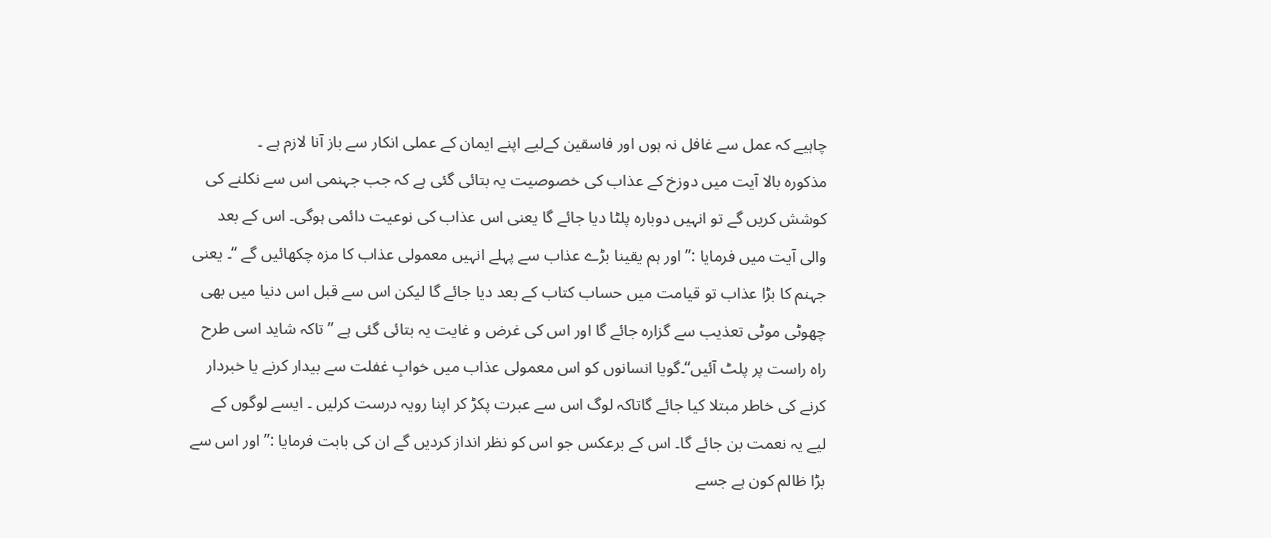چاہیے کہ عمل سے غافل نہ ہوں اور فاسقین کےلیے اپنے ایمان کے عملی انکار سے باز آنا لازم ہے ۔
مذکورہ بالا آیت میں دوزخ کے عذاب کی خصوصیت یہ بتائی گئی ہے کہ جب جہنمی اس سے نکلنے کی کوشش کریں گے تو انہیں دوبارہ پلٹا دیا جائے گا یعنی اس عذاب کی نوعیت دائمی ہوگی۔ اس کے بعد والی آیت میں فرمایا :’’اور ہم یقینا بڑے عذاب سے پہلے انہیں معمولی عذاب کا مزہ چکھائیں گے ‘‘۔ یعنی جہنم کا بڑا عذاب تو قیامت میں حساب کتاب کے بعد دیا جائے گا لیکن اس سے قبل اس دنیا میں بھی چھوٹی موٹی تعذیب سے گزارہ جائے گا اور اس کی غرض و غایت یہ بتائی گئی ہے ’’تاکہ شاید اسی طرح راہ راست پر پلٹ آئیں‘‘۔گویا انسانوں کو اس معمولی عذاب میں خوابِ غفلت سے بیدار کرنے یا خبردار کرنے کی خاطر مبتلا کیا جائے گاتاکہ لوگ اس سے عبرت پکڑ کر اپنا رویہ درست کرلیں ۔ ایسے لوگوں کے لیے یہ نعمت بن جائے گا۔ اس کے برعکس جو اس کو نظر انداز کردیں گے ان کی بابت فرمایا :’’ اور اس سے بڑا ظالم کون ہے جسے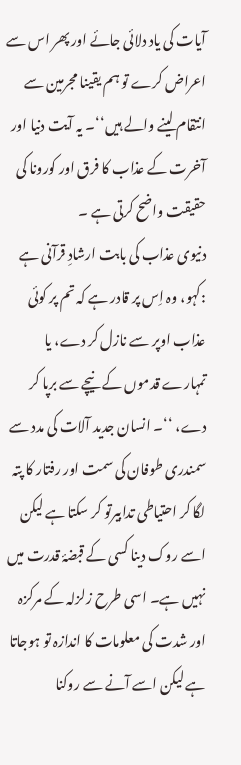آیات کی یاد دلائی جائے اور پھر اس سے اعراض کرے تو ہم یقینا مجرمین سے انتقام لینے والے ہیں‘‘۔ یہ آیت دنیا اور آخرت کے عذاب کا فرق اور کورونا کی حقیقت واضح کرتی ہے ۔
دنیوی عذاب کی بابت ارشادِ قرآنی ہے :کہو، وہ اِس پر قادر ہے کہ تم پر کوئی عذاب اوپر سے نازل کر دے، یا تمہارے قدموں کے نیچے سے برپا کر دے، ‘‘۔ انسان جدید آلات کی مدد سے سمندری طوفان کی سمت اور رفتار کا پتہ لگا کر احتیاطی تدابیرتو کر سکتا ہے لیکن اسے روک دینا کسی کے قبضۂ قدرت میں نہیں ہے۔ اسی طرح زلزلہ کے مرکزہ اور شدت کی معلومات کا اندازہ تو ہوجاتا ہے لیکن اسے آنے سے روکنا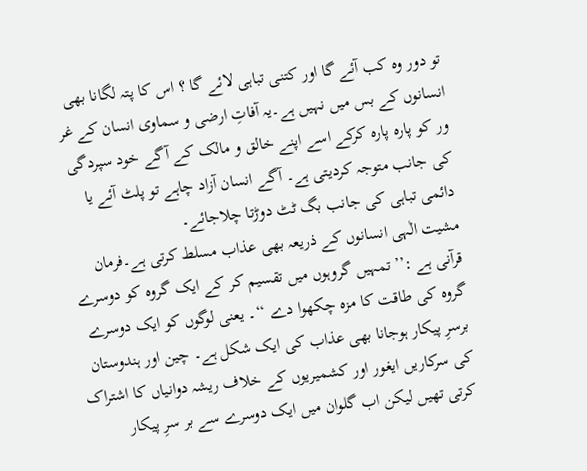تو دور وہ کب آئے گا اور کتنی تباہی لائے گا ؟ اس کا پتہ لگانا بھی انسانوں کے بس میں نہیں ہے۔یہ آفاتِ ارضی و سماوی انسان کے غر ور کو پارہ پارہ کرکے اسے اپنے خالق و مالک کے آگے خود سپردگی کی جانب متوجہ کردیتی ہے۔ آگے انسان آزاد چاہے تو پلٹ آئے یا دائمی تباہی کی جانب بگ ٹٹ دوڑتا چلاجائے۔
مشیت الٰہی انسانوں کے ذریعہ بھی عذاب مسلط کرتی ہے۔فرمان قرآنی ہے :’’ تمہیں گروہوں میں تقسیم کر کے ایک گروہ کو دوسرے گروہ کی طاقت کا مزہ چکھوا دے ‘‘۔ یعنی لوگوں کو ایک دوسرے برسرِ پیکار ہوجانا بھی عذاب کی ایک شکل ہے۔ چین اور ہندوستان کی سرکاریں ایغور اور کشمیریوں کے خلاف ریشہ دوانیاں کا اشتراک کرتی تھیں لیکن اب گلوان میں ایک دوسرے سے بر سرِ پیکار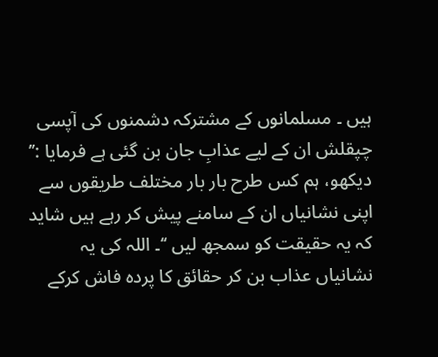ہیں ۔ مسلمانوں کے مشترکہ دشمنوں کی آپسی چپقلش ان کے لیے عذابِ جان بن گئی ہے فرمایا :’’ دیکھو، ہم کس طرح بار بار مختلف طریقوں سے اپنی نشانیاں ان کے سامنے پیش کر رہے ہیں شاید کہ یہ حقیقت کو سمجھ لیں ‘‘۔ اللہ کی یہ نشانیاں عذاب بن کر حقائق کا پردہ فاش کرکے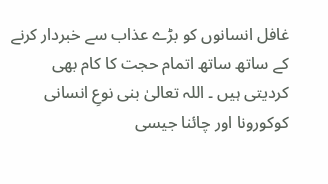غافل انسانوں کو بڑے عذاب سے خبردار کرنے کے ساتھ ساتھ اتمام حجت کا کام بھی کردیتی ہیں ۔ اللہ تعالیٰ بنی نوعِ انسانی کوکورونا اور چائنا جیسی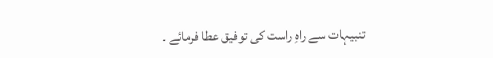تنبیہات سے راہِ راست کی توفیق عطا فرمائے ۔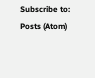Subscribe to:
Posts (Atom)